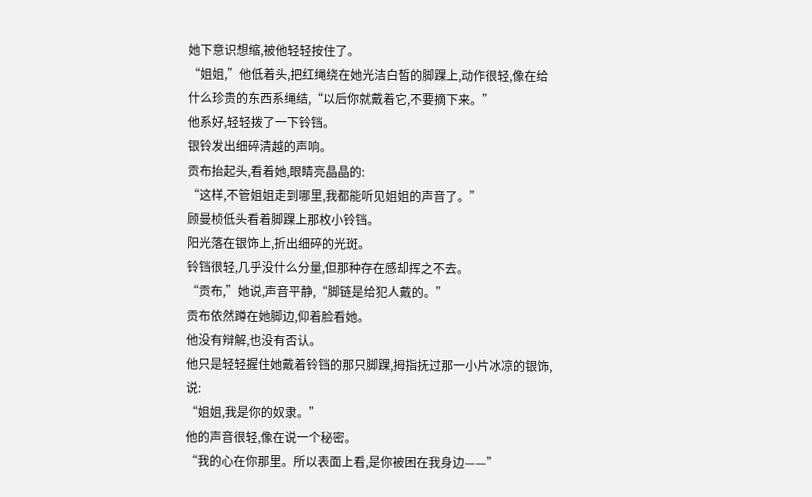她下意识想缩,被他轻轻按住了。
“姐姐,”他低着头,把红绳绕在她光洁白皙的脚踝上,动作很轻,像在给什么珍贵的东西系绳结,“以后你就戴着它,不要摘下来。”
他系好,轻轻拨了一下铃铛。
银铃发出细碎清越的声响。
贡布抬起头,看着她,眼睛亮晶晶的:
“这样,不管姐姐走到哪里,我都能听见姐姐的声音了。”
顾曼桢低头看着脚踝上那枚小铃铛。
阳光落在银饰上,折出细碎的光斑。
铃铛很轻,几乎没什么分量,但那种存在感却挥之不去。
“贡布,”她说,声音平静,“脚链是给犯人戴的。”
贡布依然蹲在她脚边,仰着脸看她。
他没有辩解,也没有否认。
他只是轻轻握住她戴着铃铛的那只脚踝,拇指抚过那一小片冰凉的银饰,说:
“姐姐,我是你的奴隶。”
他的声音很轻,像在说一个秘密。
“我的心在你那里。所以表面上看,是你被困在我身边——”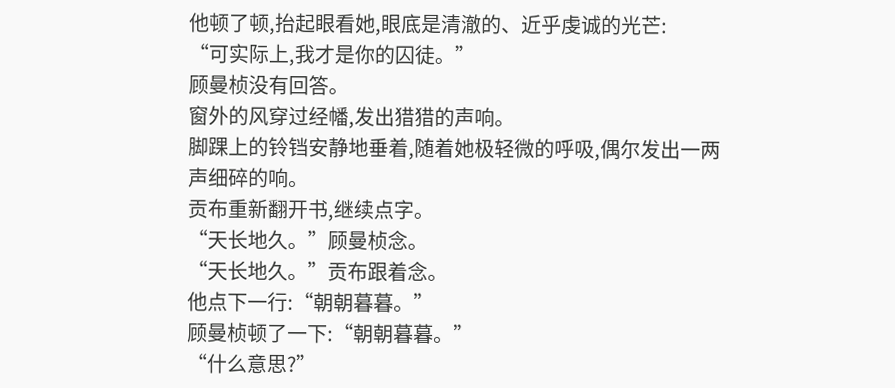他顿了顿,抬起眼看她,眼底是清澈的、近乎虔诚的光芒:
“可实际上,我才是你的囚徒。”
顾曼桢没有回答。
窗外的风穿过经幡,发出猎猎的声响。
脚踝上的铃铛安静地垂着,随着她极轻微的呼吸,偶尔发出一两声细碎的响。
贡布重新翻开书,继续点字。
“天长地久。”顾曼桢念。
“天长地久。”贡布跟着念。
他点下一行:“朝朝暮暮。”
顾曼桢顿了一下:“朝朝暮暮。”
“什么意思?”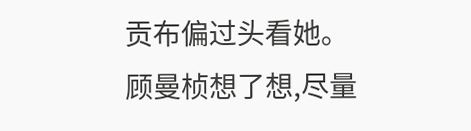贡布偏过头看她。
顾曼桢想了想,尽量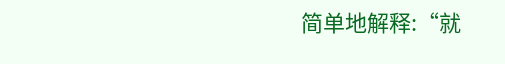简单地解释:“就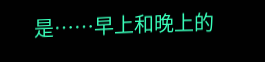是……早上和晚上的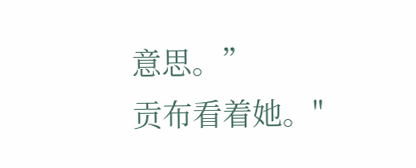意思。”
贡布看着她。"